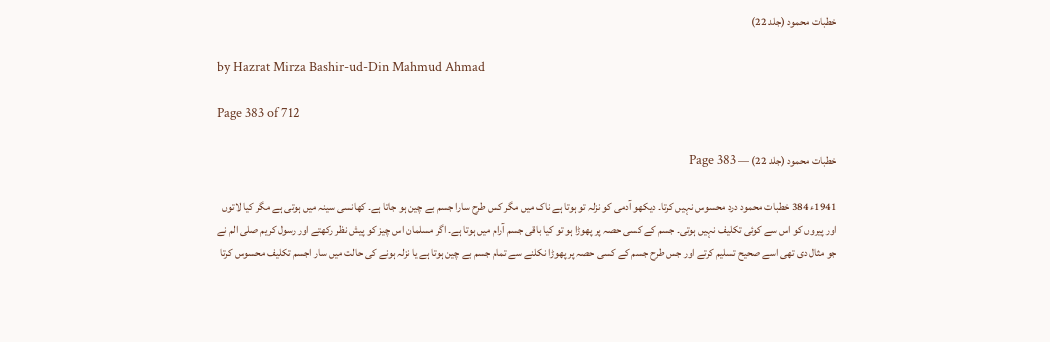خطبات محمود (جلد 22)

by Hazrat Mirza Bashir-ud-Din Mahmud Ahmad

Page 383 of 712

خطبات محمود (جلد 22) — Page 383

1941ء 384 خطبات محمود درد محسوس نہیں کرتا۔ دیکھو آدمی کو نزلہ تو ہوتا ہے ناک میں مگر کس طرح سارا جسم بے چین ہو جاتا ہے۔ کھانسی سینہ میں ہوتی ہے مگر کیا لاتوں اور پیروں کو اس سے کوئی تکلیف نہیں ہوتی۔ جسم کے کسی حصہ پر پھوڑا ہو تو کیا باقی جسم آرام میں ہوتا ہے۔ اگر مسلمان اس چیز کو پیش نظر رکھتے اور رسول کریم صلی الم نے جو مثال دی تھی اسے صحیح تسلیم کرتے اور جس طرح جسم کے کسی حصہ پر پھوڑا نکلنے سے تمام جسم بے چین ہوتا ہے یا نزلہ ہونے کی حالت میں سار اجسم تکلیف محسوس کرتا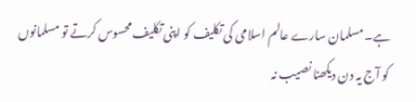ہے۔ مسلمان سارے عالم اسلامی کی تکلیف کو اپنی تکلیف محسوس کرتے تو مسلمانوں کو آج یہ دن دیکھنا نصیب نہ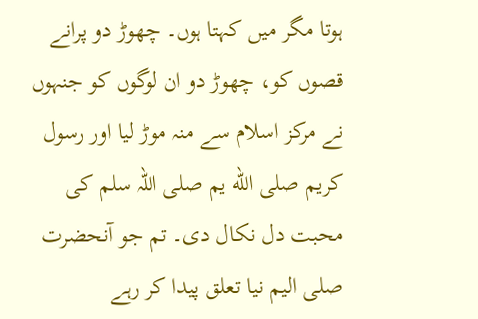ہوتا مگر میں کہتا ہوں۔ چھوڑ دو پرانے قصوں کو، چھوڑ دو ان لوگوں کو جنہوں نے مرکز اسلام سے منہ موڑ لیا اور رسول کریم صلی الله یم صلی اللہ سلم کی محبت دل نکال دی۔ تم جو آنحضرت صلی الیم نیا تعلق پیدا کر رہے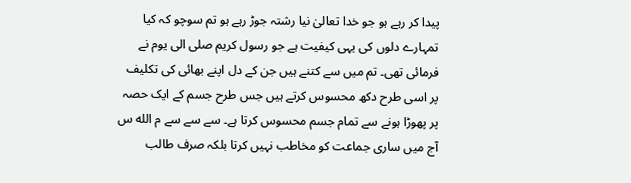پیدا کر رہے ہو جو خدا تعالیٰ نیا رشتہ جوڑ رہے ہو تم سوچو کہ کیا تمہارے دلوں کی یہی کیفیت ہے جو رسول کریم صلی الی یوم نے فرمائی تھی۔ تم میں سے کتنے ہیں جن کے دل اپنے بھائی کی تکلیف پر اسی طرح دکھ محسوس کرتے ہیں جس طرح جسم کے ایک حصہ پر پھوڑا ہونے سے تمام جسم محسوس کرتا ہے۔ سے سے سے م الله س آج میں ساری جماعت کو مخاطب نہیں کرتا بلکہ صرف طالب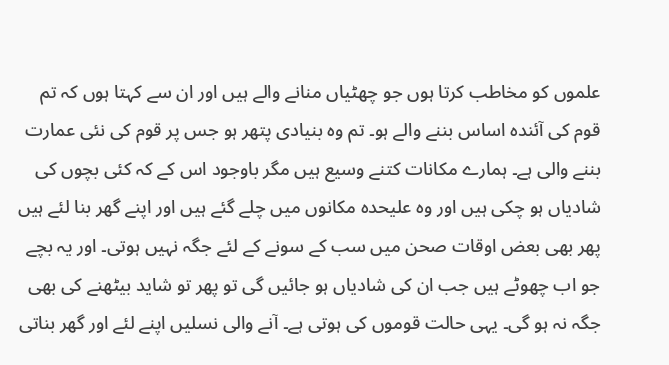علموں کو مخاطب کرتا ہوں جو چھٹیاں منانے والے ہیں اور ان سے کہتا ہوں کہ تم قوم کی آئندہ اساس بننے والے ہو۔ تم وہ بنیادی پتھر ہو جس پر قوم کی نئی عمارت بننے والی ہے۔ ہمارے مکانات کتنے وسیع ہیں مگر باوجود اس کے کہ کئی بچوں کی شادیاں ہو چکی ہیں اور وہ علیحدہ مکانوں میں چلے گئے ہیں اور اپنے گھر بنا لئے ہیں پھر بھی بعض اوقات صحن میں سب کے سونے کے لئے جگہ نہیں ہوتی۔ اور یہ بچے جو اب چھوٹے ہیں جب ان کی شادیاں ہو جائیں گی تو پھر تو شاید بیٹھنے کی بھی جگہ نہ ہو گی۔ یہی حالت قوموں کی ہوتی ہے۔ آنے والی نسلیں اپنے لئے اور گھر بناتی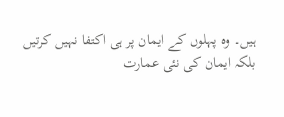ہیں۔ وہ پہلوں کے ایمان پر ہی اکتفا نہیں کرتیں بلکہ ایمان کی نئی عمارت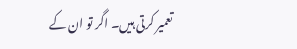تعمیر کرتی ہیں۔ اگر تو ان کے